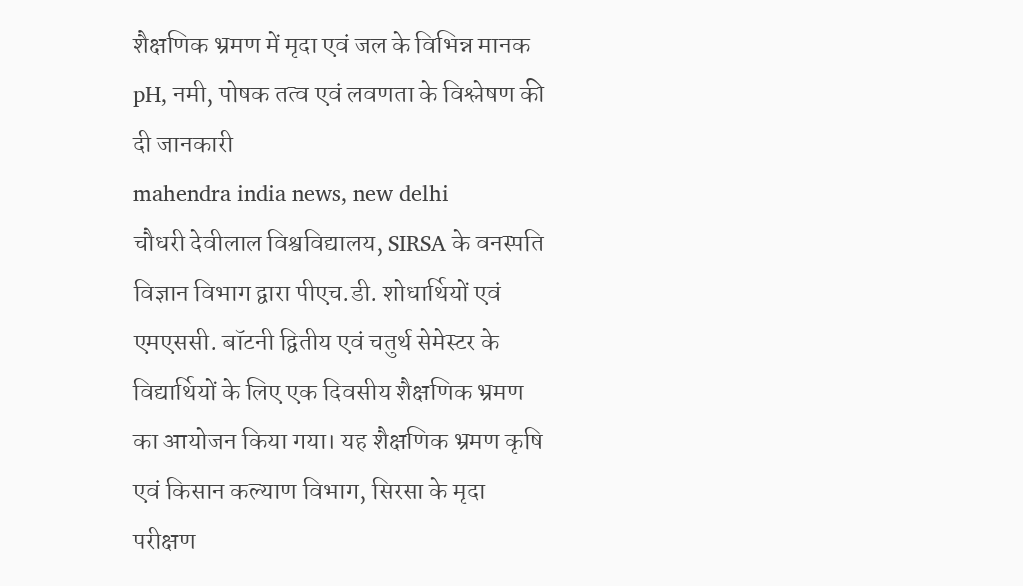शैक्षणिक भ्रमण में मृदा एवं जल के विभिन्न मानक pH, नमी, पोषक तत्व एवं लवणता के विश्लेषण की दी जानकारी
mahendra india news, new delhi
चौधरी देवीलाल विश्वविद्यालय, SIRSA के वनस्पति विज्ञान विभाग द्वारा पीएच.डी. शोधार्थियों एवं एमएससी. बॉटनी द्वितीय एवं चतुर्थ सेमेस्टर के विद्यार्थियों के लिए एक दिवसीय शैक्षणिक भ्रमण का आयोजन किया गया। यह शैक्षणिक भ्रमण कृषि एवं किसान कल्याण विभाग, सिरसा के मृदा परीक्षण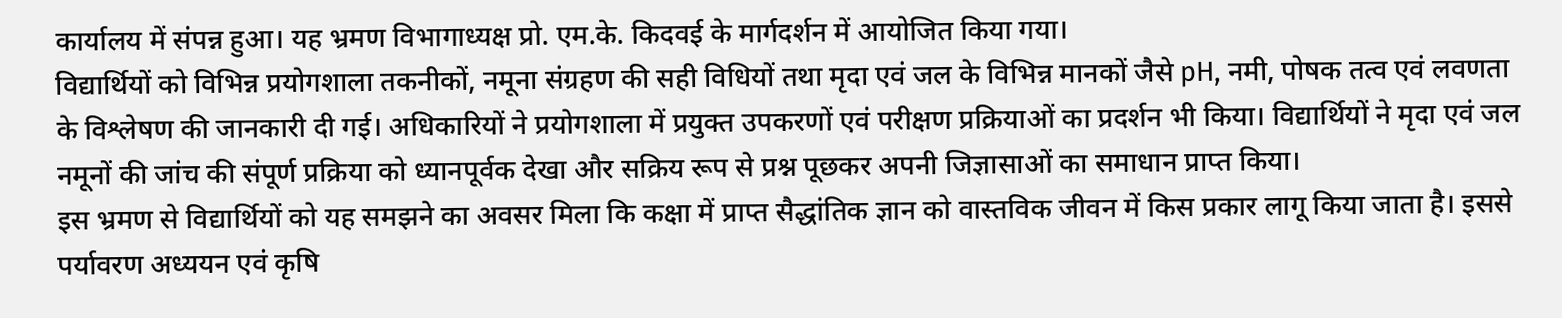कार्यालय में संपन्न हुआ। यह भ्रमण विभागाध्यक्ष प्रो. एम.के. किदवई के मार्गदर्शन में आयोजित किया गया।
विद्यार्थियों को विभिन्न प्रयोगशाला तकनीकों, नमूना संग्रहण की सही विधियों तथा मृदा एवं जल के विभिन्न मानकों जैसे pH, नमी, पोषक तत्व एवं लवणता के विश्लेषण की जानकारी दी गई। अधिकारियों ने प्रयोगशाला में प्रयुक्त उपकरणों एवं परीक्षण प्रक्रियाओं का प्रदर्शन भी किया। विद्यार्थियों ने मृदा एवं जल नमूनों की जांच की संपूर्ण प्रक्रिया को ध्यानपूर्वक देखा और सक्रिय रूप से प्रश्न पूछकर अपनी जिज्ञासाओं का समाधान प्राप्त किया।
इस भ्रमण से विद्यार्थियों को यह समझने का अवसर मिला कि कक्षा में प्राप्त सैद्धांतिक ज्ञान को वास्तविक जीवन में किस प्रकार लागू किया जाता है। इससे पर्यावरण अध्ययन एवं कृषि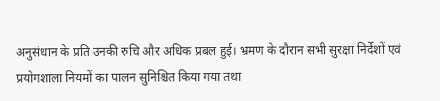अनुसंधान के प्रति उनकी रुचि और अधिक प्रबल हुई। भ्रमण के दौरान सभी सुरक्षा निर्देशों एवं प्रयोगशाला नियमों का पालन सुनिश्चित किया गया तथा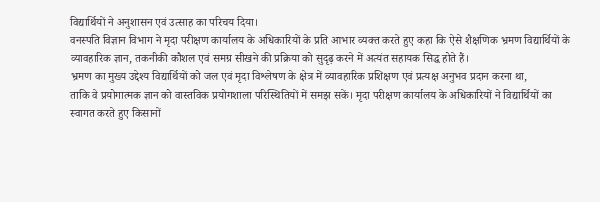विद्यार्थियों ने अनुशासन एवं उत्साह का परिचय दिया।
वनस्पति विज्ञान विभाग ने मृदा परीक्षण कार्यालय के अधिकारियों के प्रति आभार व्यक्त करते हुए कहा कि ऐसे शैक्षणिक भ्रमण विद्यार्थियों के व्यावहारिक ज्ञान, तकनीकी कौशल एवं समग्र सीखने की प्रक्रिया को सुदृढ़ करने में अत्यंत सहायक सिद्ध होते हैं।
भ्रमण का मुख्य उद्देश्य विद्यार्थियों को जल एवं मृदा विश्लेषण के क्षेत्र में व्यावहारिक प्रशिक्षण एवं प्रत्यक्ष अनुभव प्रदान करना था,
ताकि वे प्रयोगात्मक ज्ञान को वास्तविक प्रयोगशाला परिस्थितियों में समझ सकें। मृदा परीक्षण कार्यालय के अधिकारियों ने विद्यार्थियों का स्वागत करते हुए किसानों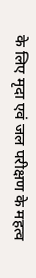के लिए मृदा एवं जल परीक्षण के महत्व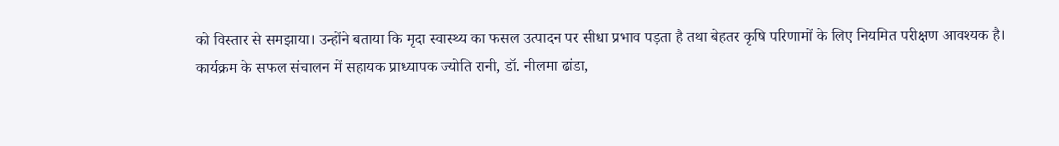को विस्तार से समझाया। उन्होंने बताया कि मृदा स्वास्थ्य का फसल उत्पादन पर सीधा प्रभाव पड़ता है तथा बेहतर कृषि परिणामों के लिए नियमित परीक्षण आवश्यक है।
कार्यक्रम के सफल संचालन में सहायक प्राध्यापक ज्योति रानी, डॉ. नीलमा ढांडा,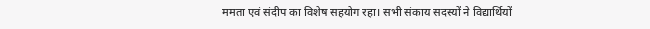ममता एवं संदीप का विशेष सहयोग रहा। सभी संकाय सदस्यों ने विद्यार्थियों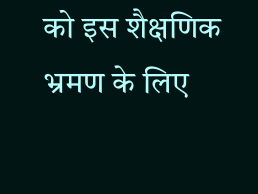को इस शैक्षणिक भ्रमण के लिए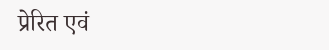प्रेरित एवं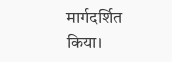मार्गदर्शित किया।